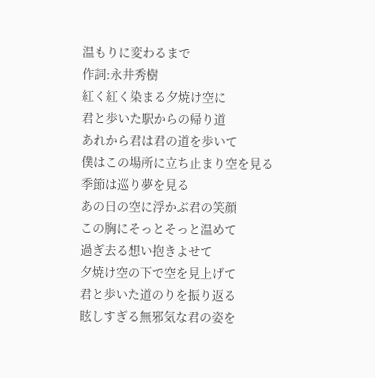温もりに変わるまで
作詞:永井秀樹
紅く紅く染まる夕焼け空に
君と歩いた駅からの帰り道
あれから君は君の道を歩いて
僕はこの場所に立ち止まり空を見る
季節は巡り夢を見る
あの日の空に浮かぶ君の笑顔
この胸にそっとそっと温めて
過ぎ去る想い抱きよせて
夕焼け空の下で空を見上げて
君と歩いた道のりを振り返る
眩しすぎる無邪気な君の姿を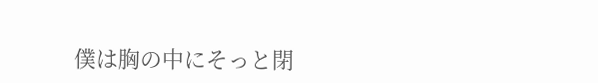僕は胸の中にそっと閉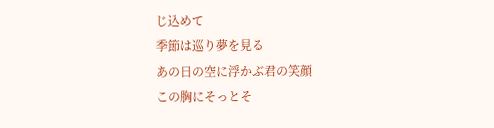じ込めて
季節は巡り夢を見る
あの日の空に浮かぶ君の笑顔
この胸にそっとそ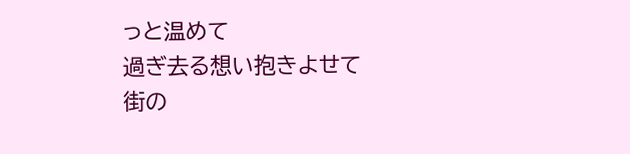っと温めて
過ぎ去る想い抱きよせて
街の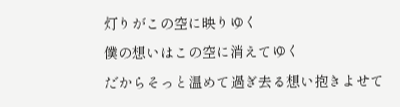灯りがこの空に映りゆく
僕の想いはこの空に消えてゆく
だからそっと温めて過ぎ去る想い抱きよせて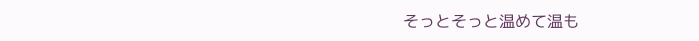そっとそっと温めて温も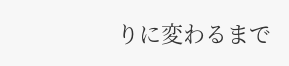りに変わるまで